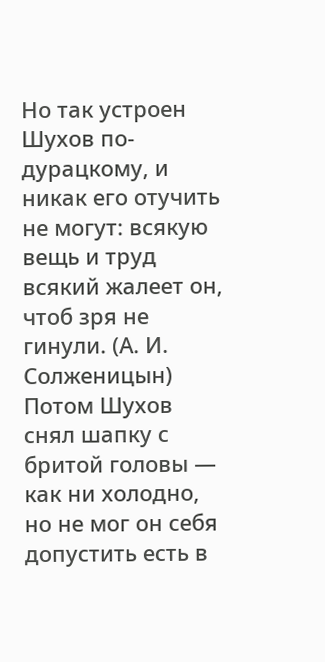Но так устроен Шухов по-дурацкому, и никак его отучить не могут: всякую вещь и труд всякий жалеет он, чтоб зря не гинули. (А. И. Солженицын)
Потом Шухов снял шапку с бритой головы — как ни холодно, но не мог он себя допустить есть в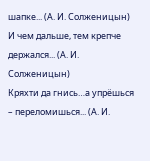шапке... (А. И. Солженицын)
И чем дальше, тем крепче держался... (А. И. Солженицын)
Кряхти да гнись…а упрёшься – переломишься... (А. И.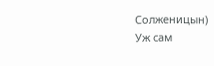Солженицын)
Уж сам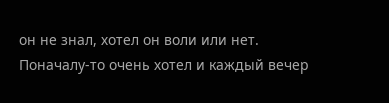он не знал, хотел он воли или нет. Поначалу-то очень хотел и каждый вечер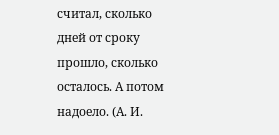считал, сколько дней от сроку прошло, сколько осталось. А потом надоело. (А. И.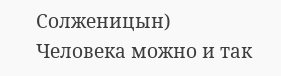Солженицын)
Человека можно и так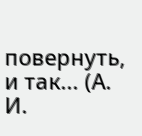повернуть, и так... (А. И.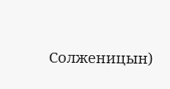Солженицын)